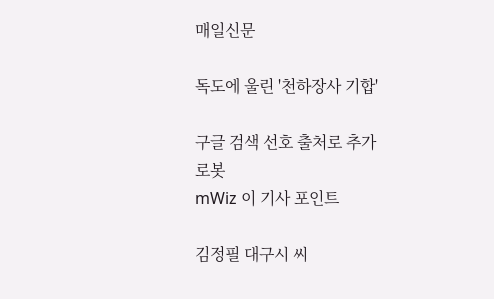매일신문

독도에 울린 '천하장사 기합'

구글 검색 선호 출처로 추가
로봇
mWiz 이 기사 포인트

김정필 대구시 씨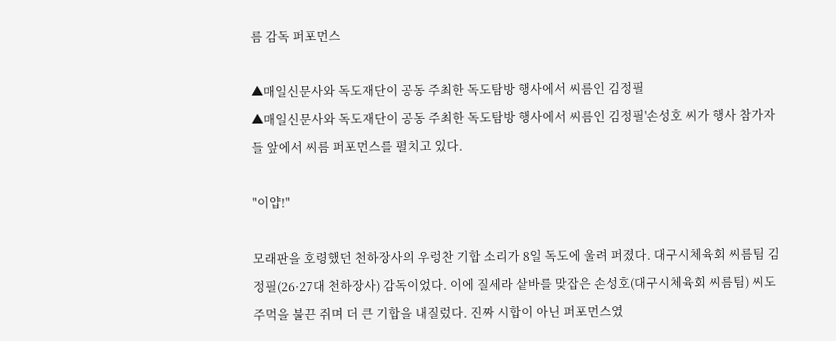름 감독 퍼포먼스

▲매일신문사와 독도재단이 공동 주최한 독도탐방 행사에서 씨름인 김정필
▲매일신문사와 독도재단이 공동 주최한 독도탐방 행사에서 씨름인 김정필'손성호 씨가 행사 참가자들 앞에서 씨름 퍼포먼스를 펼치고 있다.

"이얍!"

모래판을 호령했던 천하장사의 우렁찬 기합 소리가 8일 독도에 울려 퍼졌다. 대구시체육회 씨름팀 김정필(26·27대 천하장사) 감독이었다. 이에 질세라 샅바를 맞잡은 손성호(대구시체육회 씨름팀) 씨도 주먹을 불끈 쥐며 더 큰 기합을 내질렀다. 진짜 시합이 아닌 퍼포먼스였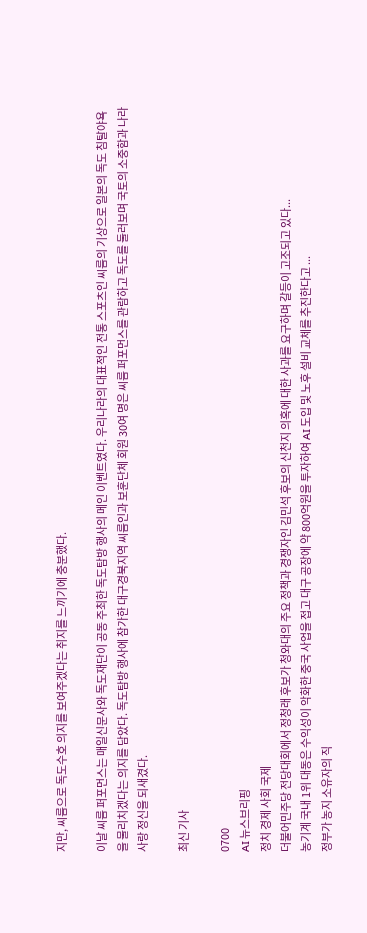지만, 씨름으로 독도수호 의지를 보여주겠다는 취지를 느끼기에 충분했다.

이날 씨름 퍼포먼스는 매일신문사와 독도재단이 공동 주최한 독도탐방 행사의 메인 이벤트였다. 우리나라의 대표적인 전통 스포츠인 씨름의 기상으로 일본의 독도 침탈야욕을 물리치겠다는 의지를 담았다. 독도탐방 행사에 참가한 대구경북지역 씨름인과 보훈단체 회원 30여 명은 씨름 퍼포먼스를 관람하고 독도를 둘러보며 국토의 소중함과 나라사랑 정신을 되새겼다.

최신 기사

0700
AI 뉴스브리핑
정치 경제 사회 국제
더불어민주당 전당대회에서 정청래 후보가 청와대의 주요 정책과 경쟁자인 김민석 후보의 신천지 의혹에 대한 사과를 요구하며 갈등이 고조되고 있다...
농기계 국내 1위 대동은 수익성이 악화한 중국 사업을 접고 대구 공장에 약 800억원을 투자하여 AI 도입 및 노후 설비 교체를 추진한다고 ...
정부가 농지 소유자의 직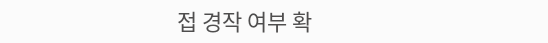접 경작 여부 확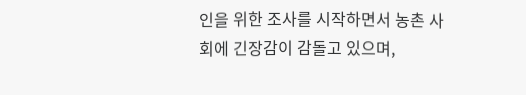인을 위한 조사를 시작하면서 농촌 사회에 긴장감이 감돌고 있으며,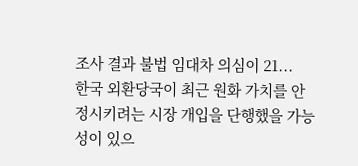조사 결과 불법 임대차 의심이 21...
한국 외환당국이 최근 원화 가치를 안정시키려는 시장 개입을 단행했을 가능성이 있으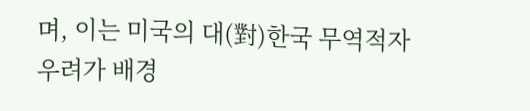며, 이는 미국의 대(對)한국 무역적자 우려가 배경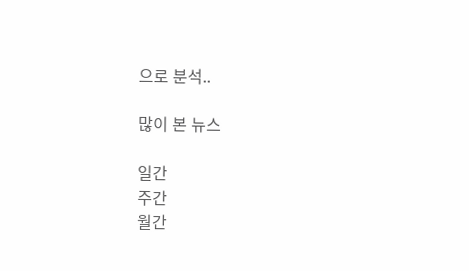으로 분석..

많이 본 뉴스

일간
주간
월간